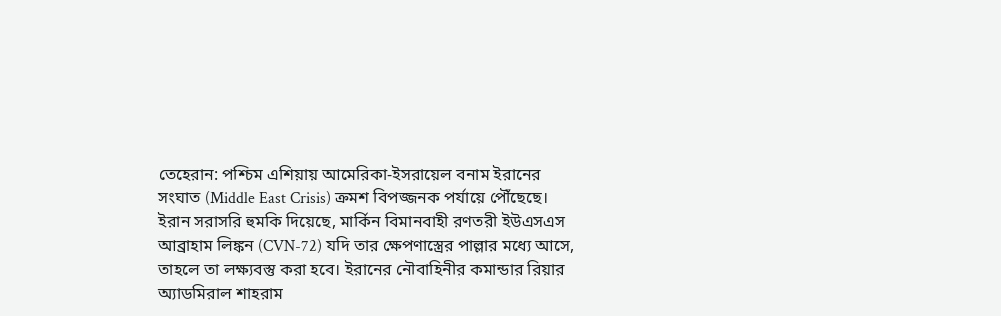তেহেরান: পশ্চিম এশিয়ায় আমেরিকা-ইসরায়েল বনাম ইরানের সংঘাত (Middle East Crisis) ক্রমশ বিপজ্জনক পর্যায়ে পৌঁছেছে। ইরান সরাসরি হুমকি দিয়েছে, মার্কিন বিমানবাহী রণতরী ইউএসএস আব্রাহাম লিঙ্কন (CVN-72) যদি তার ক্ষেপণাস্ত্রের পাল্লার মধ্যে আসে, তাহলে তা লক্ষ্যবস্তু করা হবে। ইরানের নৌবাহিনীর কমান্ডার রিয়ার অ্যাডমিরাল শাহরাম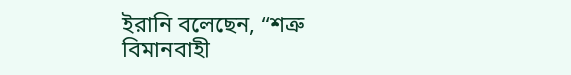ইরানি বলেছেন, “শত্রু বিমানবাহী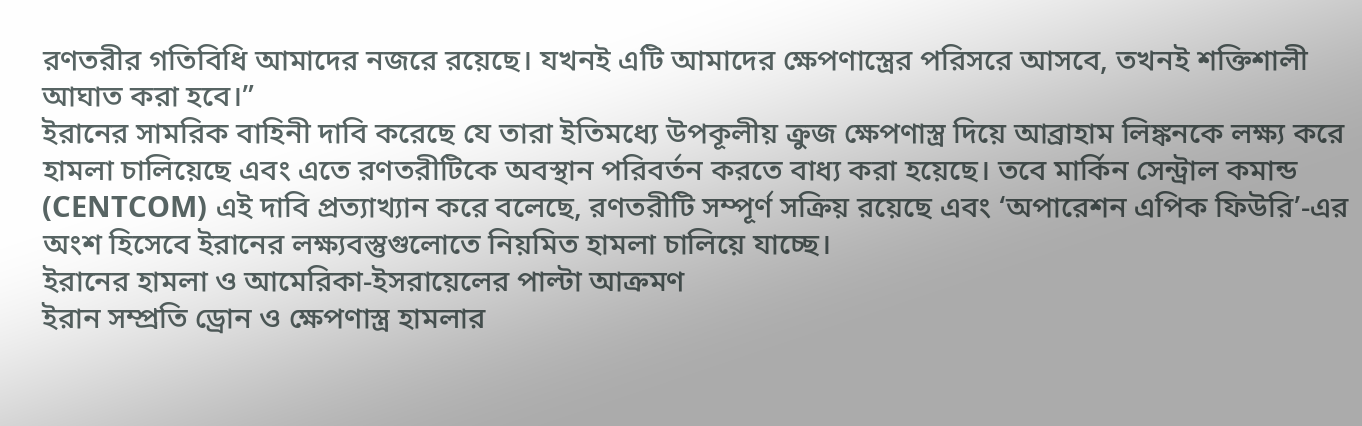রণতরীর গতিবিধি আমাদের নজরে রয়েছে। যখনই এটি আমাদের ক্ষেপণাস্ত্রের পরিসরে আসবে, তখনই শক্তিশালী আঘাত করা হবে।”
ইরানের সামরিক বাহিনী দাবি করেছে যে তারা ইতিমধ্যে উপকূলীয় ক্রুজ ক্ষেপণাস্ত্র দিয়ে আব্রাহাম লিঙ্কনকে লক্ষ্য করে হামলা চালিয়েছে এবং এতে রণতরীটিকে অবস্থান পরিবর্তন করতে বাধ্য করা হয়েছে। তবে মার্কিন সেন্ট্রাল কমান্ড (CENTCOM) এই দাবি প্রত্যাখ্যান করে বলেছে, রণতরীটি সম্পূর্ণ সক্রিয় রয়েছে এবং ‘অপারেশন এপিক ফিউরি’-এর অংশ হিসেবে ইরানের লক্ষ্যবস্তুগুলোতে নিয়মিত হামলা চালিয়ে যাচ্ছে।
ইরানের হামলা ও আমেরিকা-ইসরায়েলের পাল্টা আক্রমণ
ইরান সম্প্রতি ড্রোন ও ক্ষেপণাস্ত্র হামলার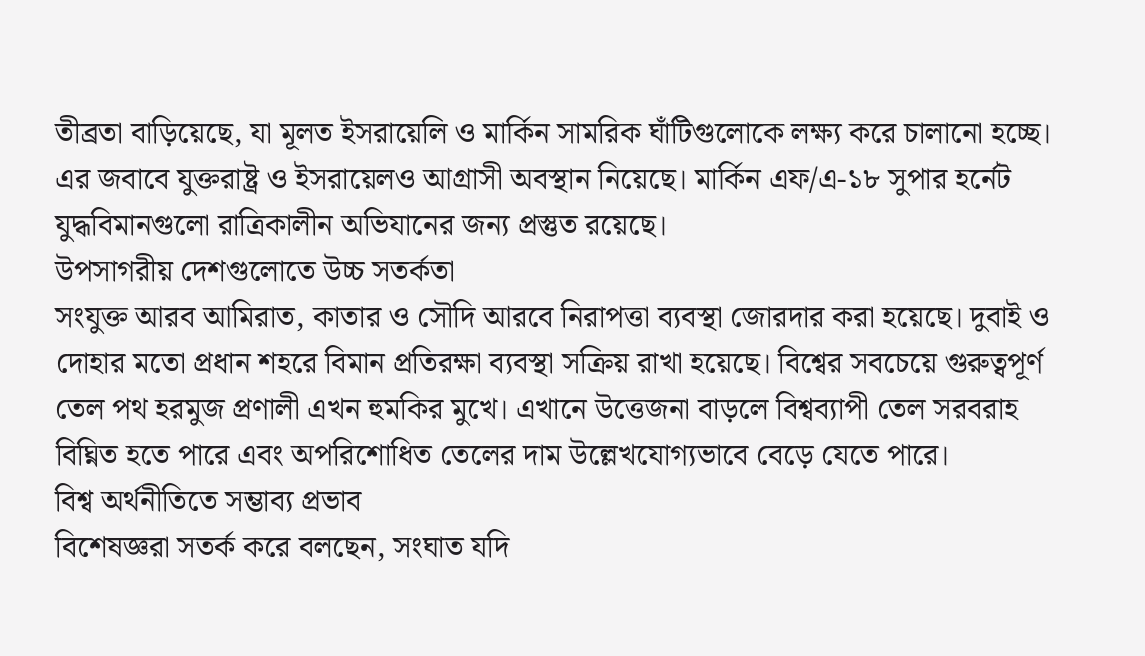তীব্রতা বাড়িয়েছে, যা মূলত ইসরায়েলি ও মার্কিন সামরিক ঘাঁটিগুলোকে লক্ষ্য করে চালানো হচ্ছে। এর জবাবে যুক্তরাষ্ট্র ও ইসরায়েলও আগ্রাসী অবস্থান নিয়েছে। মার্কিন এফ/এ-১৮ সুপার হর্নেট যুদ্ধবিমানগুলো রাত্রিকালীন অভিযানের জন্য প্রস্তুত রয়েছে।
উপসাগরীয় দেশগুলোতে উচ্চ সতর্কতা
সংযুক্ত আরব আমিরাত, কাতার ও সৌদি আরবে নিরাপত্তা ব্যবস্থা জোরদার করা হয়েছে। দুবাই ও দোহার মতো প্রধান শহরে বিমান প্রতিরক্ষা ব্যবস্থা সক্রিয় রাখা হয়েছে। বিশ্বের সবচেয়ে গুরুত্বপূর্ণ তেল পথ হরমুজ প্রণালী এখন হুমকির মুখে। এখানে উত্তেজনা বাড়লে বিশ্বব্যাপী তেল সরবরাহ বিঘ্নিত হতে পারে এবং অপরিশোধিত তেলের দাম উল্লেখযোগ্যভাবে বেড়ে যেতে পারে।
বিশ্ব অর্থনীতিতে সম্ভাব্য প্রভাব
বিশেষজ্ঞরা সতর্ক করে বলছেন, সংঘাত যদি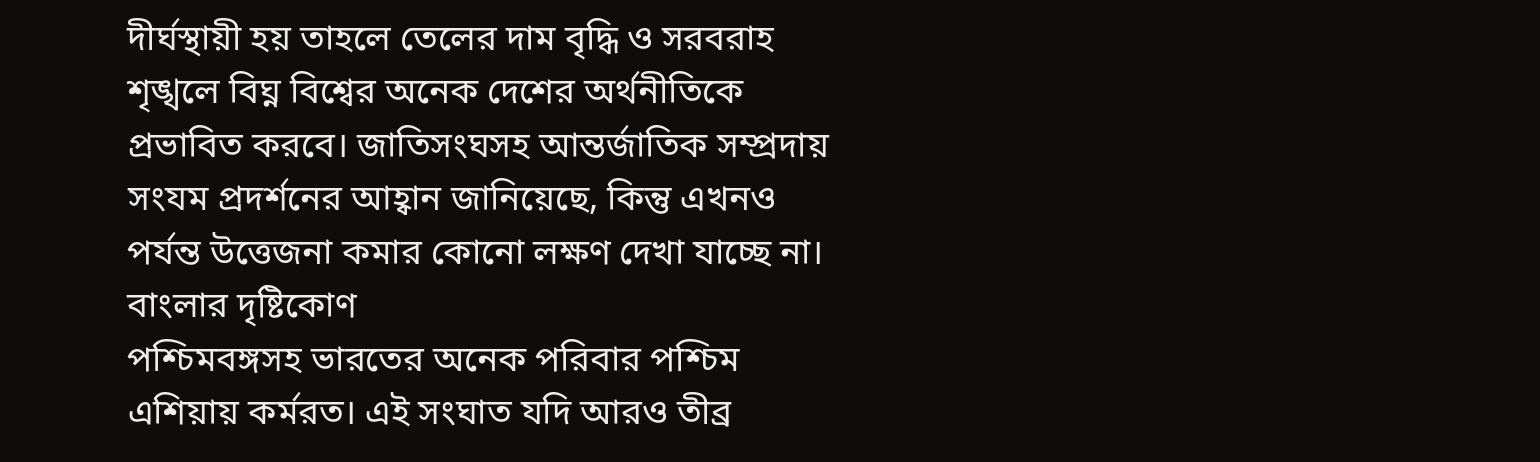দীর্ঘস্থায়ী হয় তাহলে তেলের দাম বৃদ্ধি ও সরবরাহ শৃঙ্খলে বিঘ্ন বিশ্বের অনেক দেশের অর্থনীতিকে প্রভাবিত করবে। জাতিসংঘসহ আন্তর্জাতিক সম্প্রদায় সংযম প্রদর্শনের আহ্বান জানিয়েছে, কিন্তু এখনও পর্যন্ত উত্তেজনা কমার কোনো লক্ষণ দেখা যাচ্ছে না।
বাংলার দৃষ্টিকোণ
পশ্চিমবঙ্গসহ ভারতের অনেক পরিবার পশ্চিম এশিয়ায় কর্মরত। এই সংঘাত যদি আরও তীব্র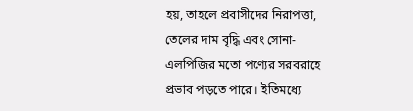হয়, তাহলে প্রবাসীদের নিরাপত্তা, তেলের দাম বৃদ্ধি এবং সোনা-এলপিজির মতো পণ্যের সরবরাহে প্রভাব পড়তে পারে। ইতিমধ্যে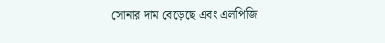সোনার দাম বেড়েছে এবং এলপিজি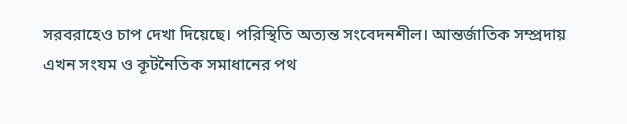সরবরাহেও চাপ দেখা দিয়েছে। পরিস্থিতি অত্যন্ত সংবেদনশীল। আন্তর্জাতিক সম্প্রদায় এখন সংযম ও কূটনৈতিক সমাধানের পথ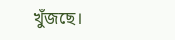খুঁজছে।